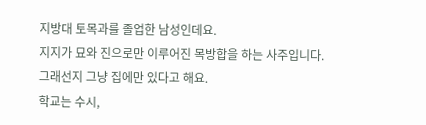지방대 토목과를 졸업한 남성인데요.
지지가 묘와 진으로만 이루어진 목방합을 하는 사주입니다.
그래선지 그냥 집에만 있다고 해요.
학교는 수시,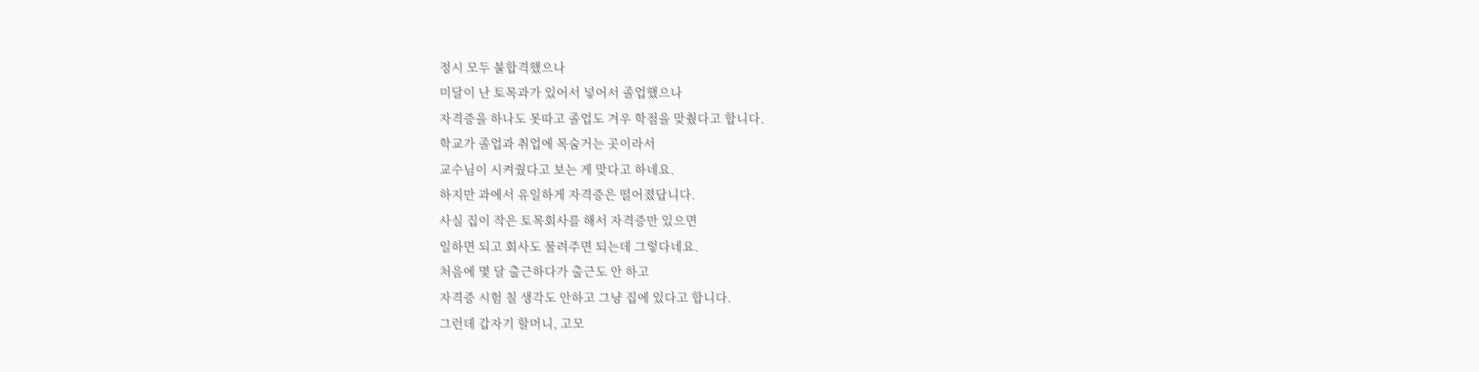정시 모두 불합격했으나
미달이 난 토목과가 있어서 넣어서 졸업했으나
자격증을 하나도 못따고 졸업도 겨우 학점을 맞췄다고 합니다.
학교가 졸업과 취업에 목숨거는 곳이라서
교수님이 시켜줬다고 보는 게 맞다고 하네요.
하지만 과에서 유일하게 자격증은 떨어졌답니다.
사실 집이 작은 토목회사를 해서 자격증만 있으면
일하면 되고 회사도 물려주면 되는데 그렇다네요.
처음에 몇 달 출근하다가 출근도 안 하고
자격증 시험 칠 생각도 안하고 그냥 집에 있다고 합니다.
그런데 갑자기 할머니, 고모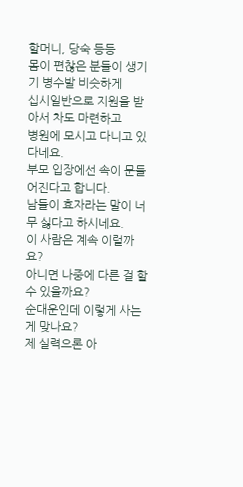할머니, 당숙 등등
몸이 편찮은 분들이 생기기 병수발 비슷하게
십시일반으로 지원을 받아서 차도 마련하고
병원에 모시고 다니고 있다네요.
부모 입장에선 속이 문들어진다고 합니다.
남들이 효자라는 말이 너무 싫다고 하시네요.
이 사람은 계속 이럴까요?
아니면 나중에 다른 걸 할 수 있을까요?
순대운인데 이렇게 사는게 맞나요?
제 실력으론 아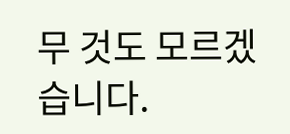무 것도 모르겠습니다.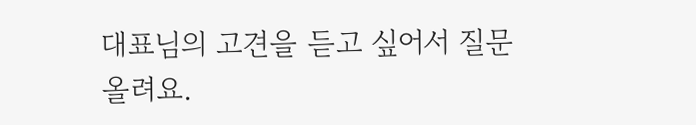대표님의 고견을 듣고 싶어서 질문올려요.